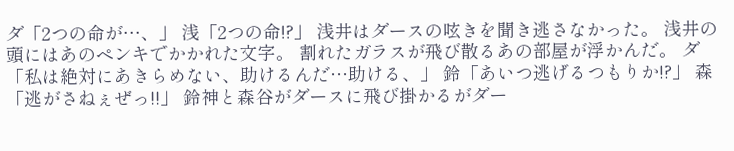ダ「2つの命が…、」 浅「2つの命!?」 浅井はダースの呟きを聞き逃さなかった。 浅井の頭にはあのペンキでかかれた文字。 割れたガラスが飛び散るあの部屋が浮かんだ。 ダ「私は絶対にあきらめない、助けるんだ…助ける、」 鈴「あいつ逃げるつもりか!?」 森「逃がさねぇぜっ!!」 鈴神と森谷がダースに飛び掛かるがダー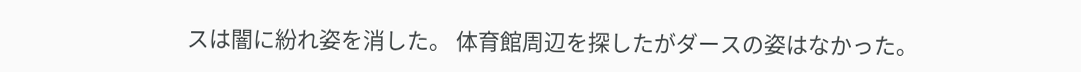スは闇に紛れ姿を消した。 体育館周辺を探したがダースの姿はなかった。